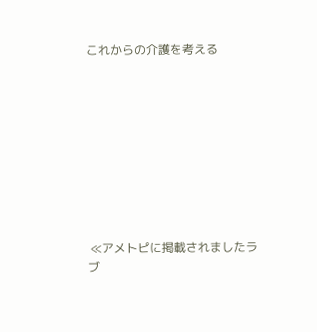これからの介護を考える









 ≪アメトピに掲載されましたラブ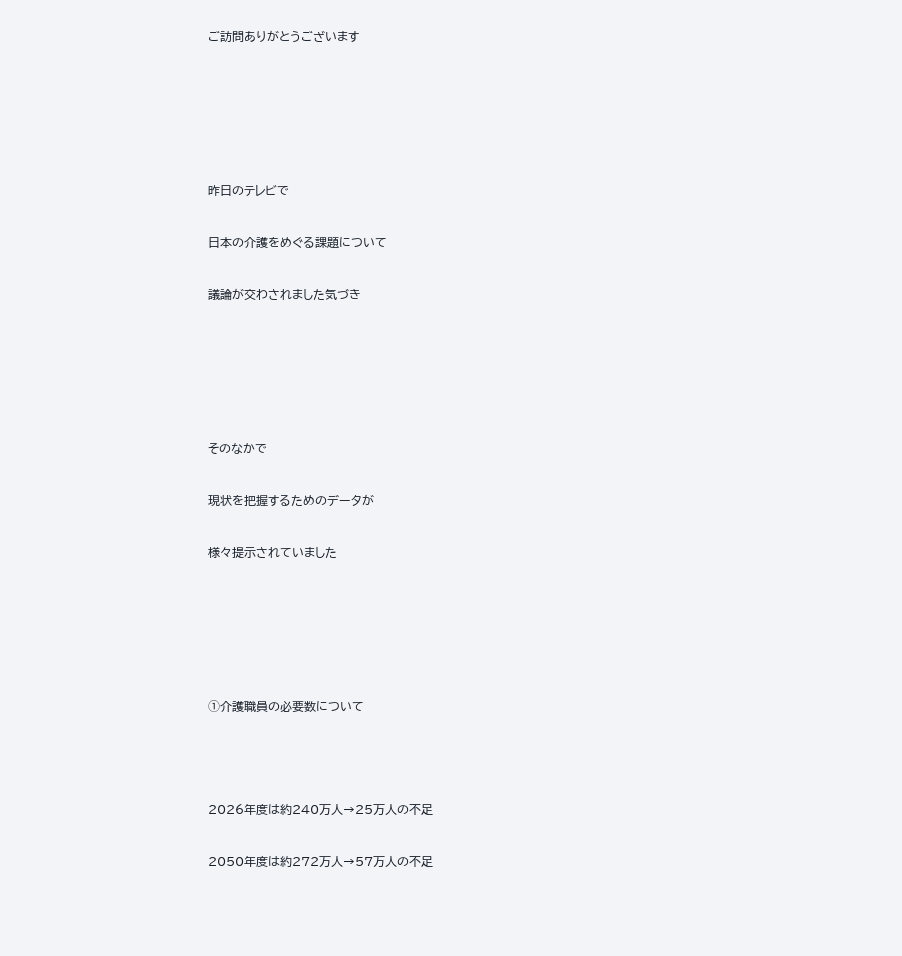ご訪問ありがとうございます





昨日のテレビで

日本の介護をめぐる課題について

議論が交わされました気づき





そのなかで

現状を把握するためのデータが

様々提示されていました





➀介護職員の必要数について



2026年度は約240万人→25万人の不足

2050年度は約272万人→57万人の不足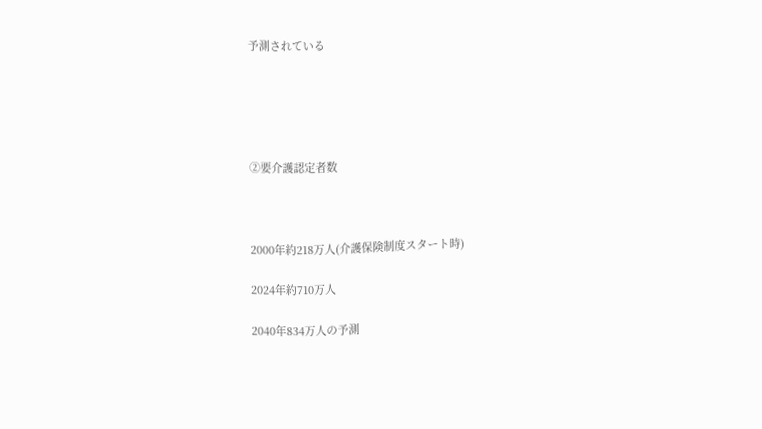予測されている





➁要介護認定者数



2000年約218万人(介護保険制度スタート時)

2024年約710万人

2040年834万人の予測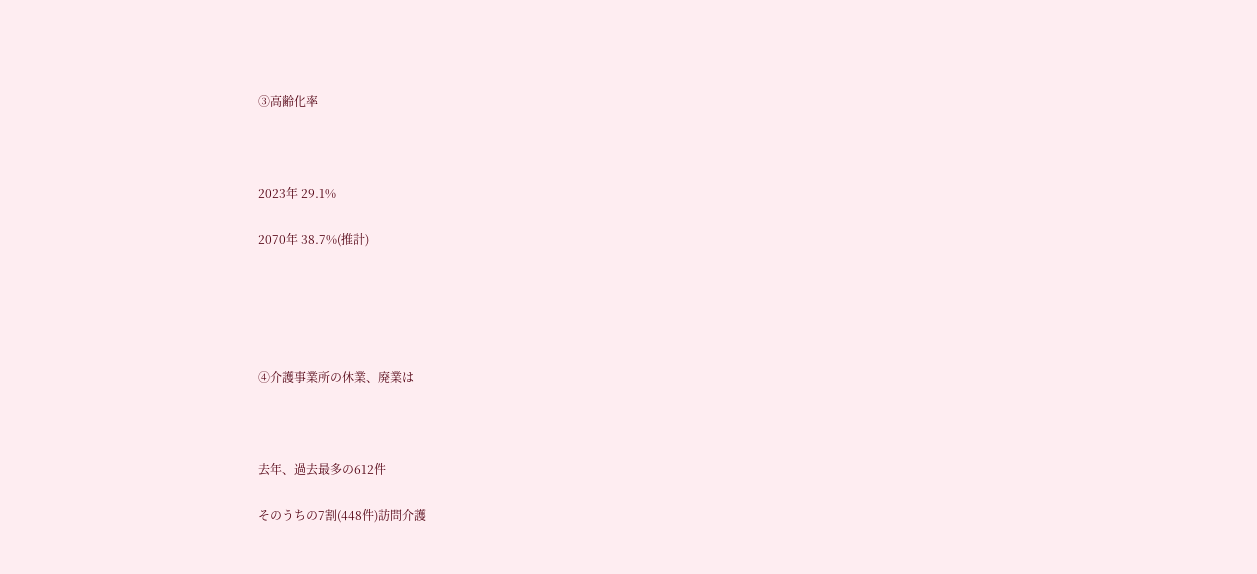➂高齢化率



2023年 29.1%

2070年 38.7%(推計)





④介護事業所の休業、廃業は



去年、過去最多の612件

そのうちの7割(448件)訪問介護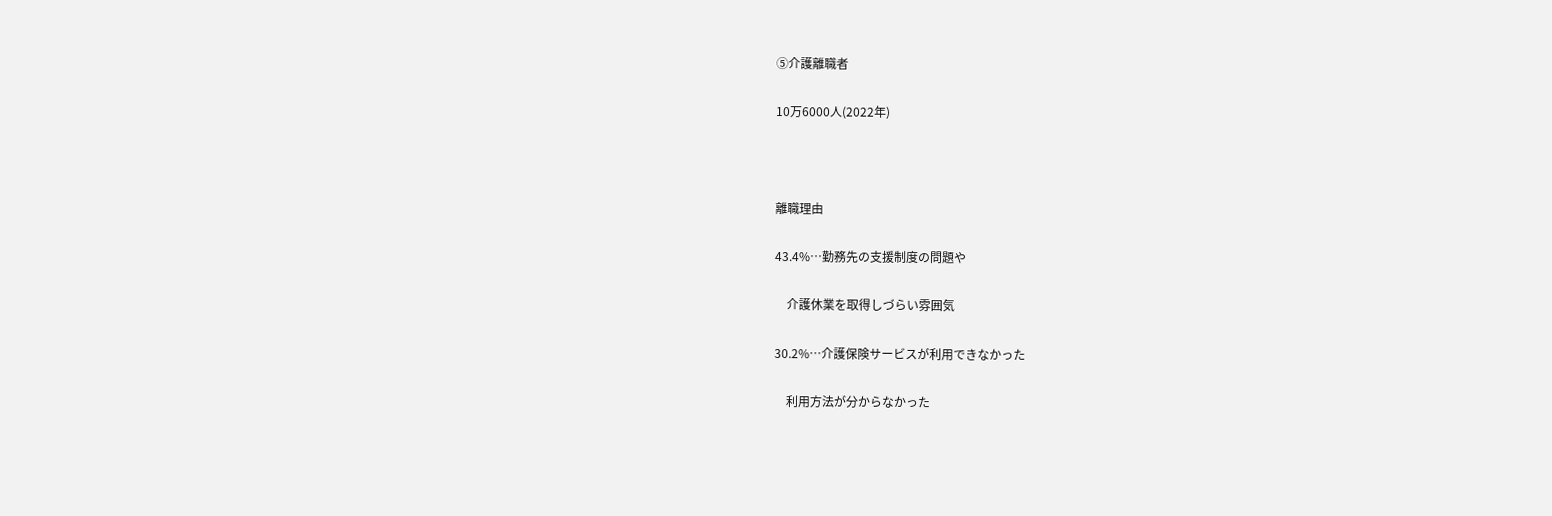⑤介護離職者

10万6000人(2022年)



離職理由

43.4%…勤務先の支援制度の問題や

    介護休業を取得しづらい雰囲気

30.2%…介護保険サービスが利用できなかった

    利用方法が分からなかった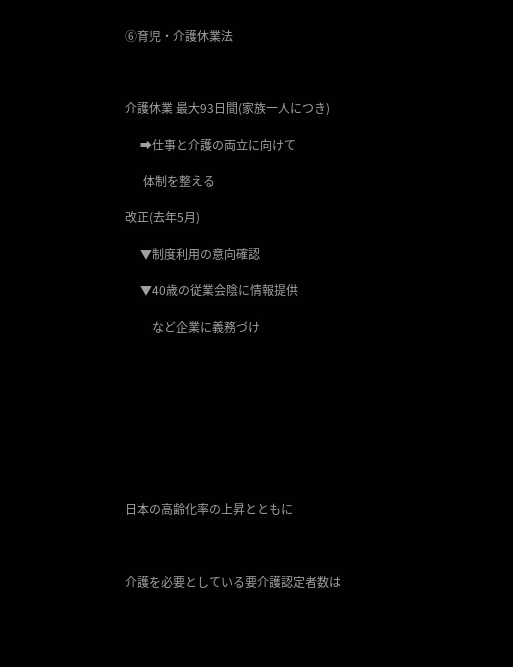⑥育児・介護休業法



介護休業 最大93日間(家族一人につき)

     ➡仕事と介護の両立に向けて

      体制を整える

改正(去年5月)

     ▼制度利用の意向確認

     ▼40歳の従業会陰に情報提供

         など企業に義務づけ









日本の高齢化率の上昇とともに



介護を必要としている要介護認定者数は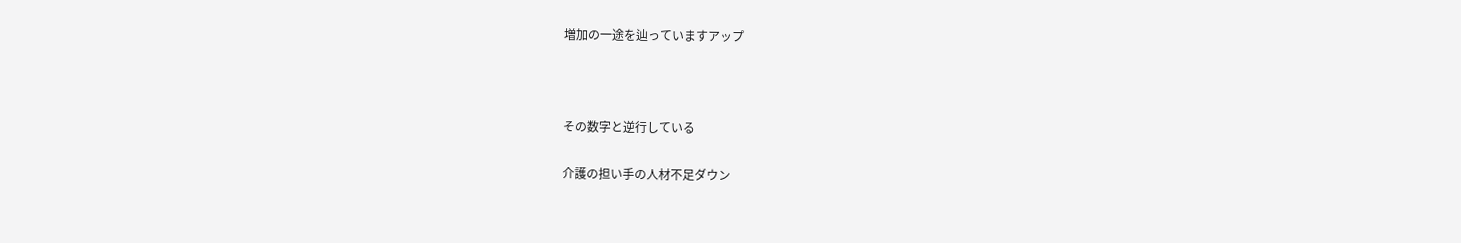増加の一途を辿っていますアップ



その数字と逆行している

介護の担い手の人材不足ダウン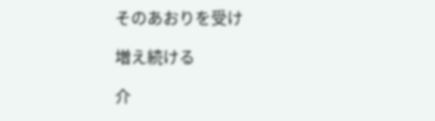そのあおりを受け

増え続ける

介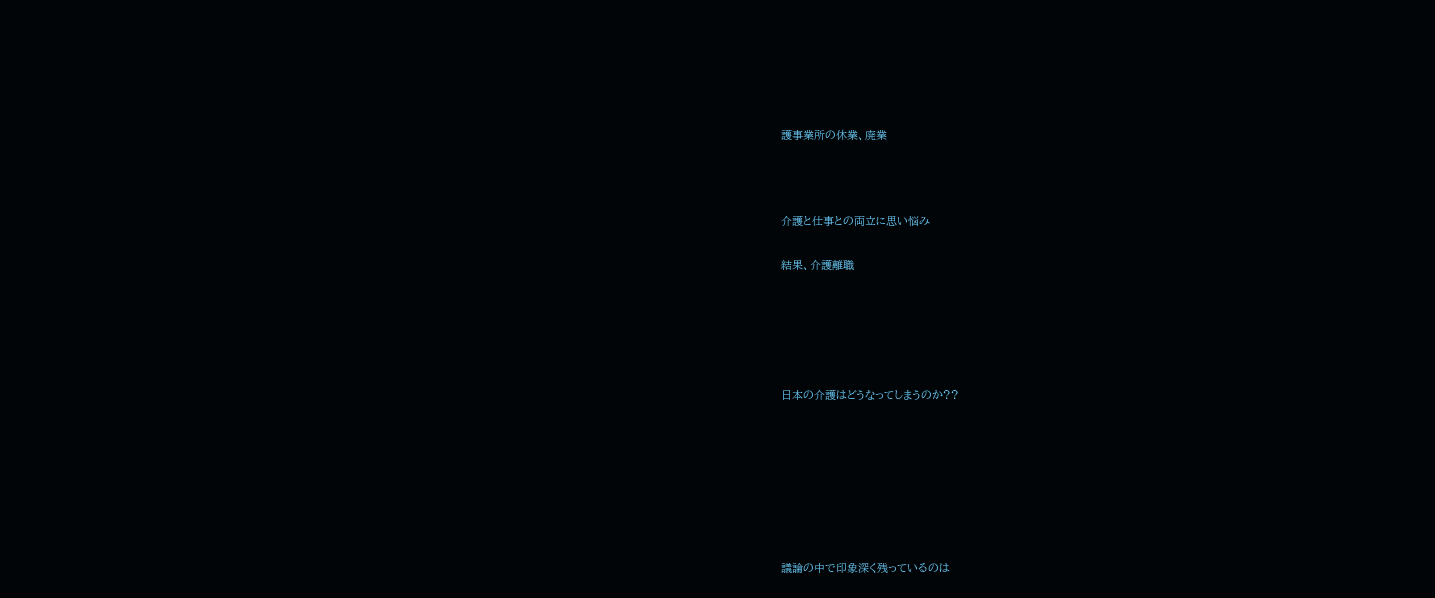護事業所の休業、廃業



介護と仕事との両立に思い悩み

結果、介護離職





日本の介護はどうなってしまうのか??







議論の中で印象深く残っているのは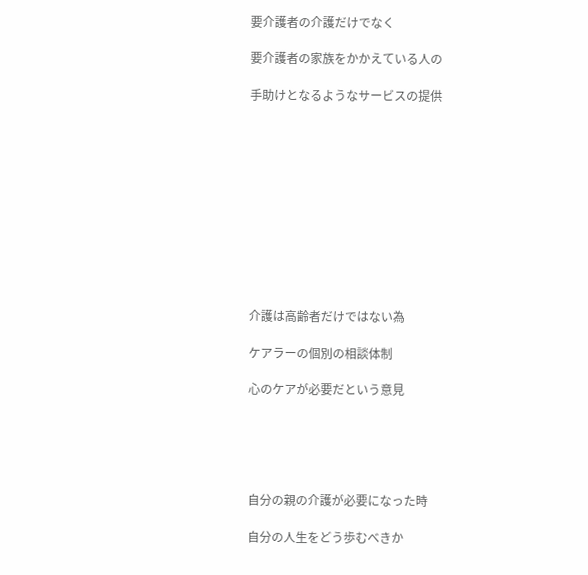要介護者の介護だけでなく

要介護者の家族をかかえている人の

手助けとなるようなサービスの提供











介護は高齢者だけではない為

ケアラーの個別の相談体制

心のケアが必要だという意見





自分の親の介護が必要になった時

自分の人生をどう歩むべきか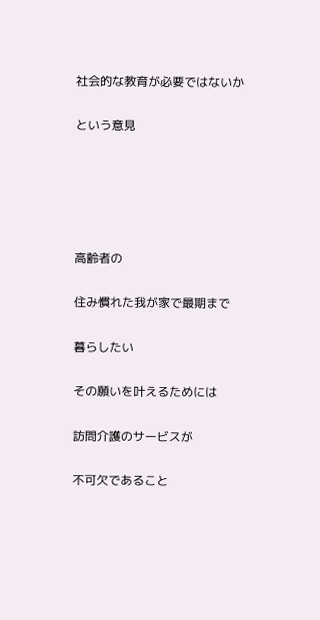社会的な教育が必要ではないか

という意見





高齢者の

住み慣れた我が家で最期まで

暮らしたい

その願いを叶えるためには

訪問介護のサービスが

不可欠であること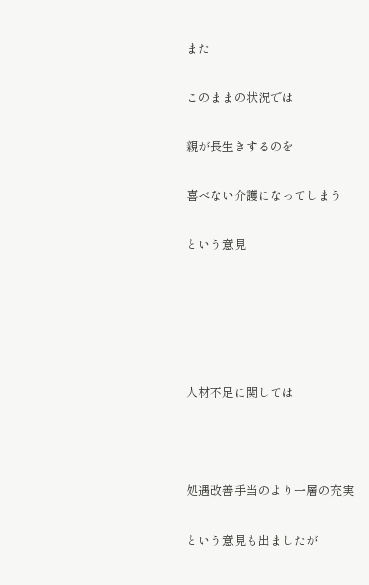また

このままの状況では

親が長生きするのを

喜べない介護になってしまう

という意見





人材不足に関しては



処遇改善手当のより一層の充実

という意見も出ましたが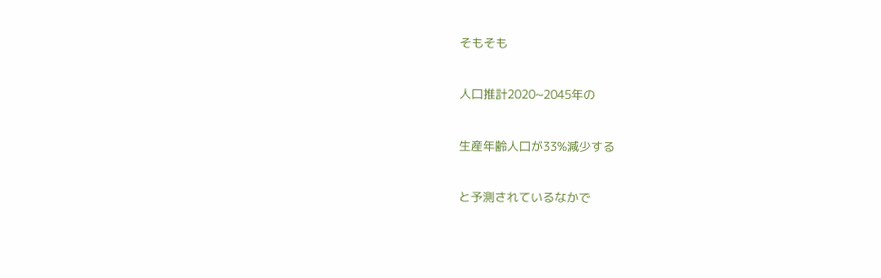そもそも

人口推計2020~2045年の

生産年齢人口が33%減少する

と予測されているなかで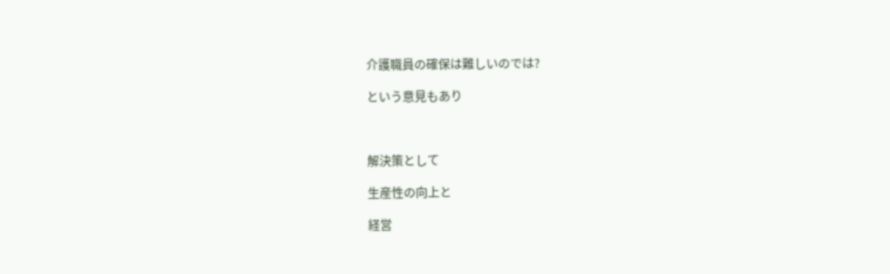介護職員の確保は難しいのでは?

という意見もあり



解決策として

生産性の向上と

経営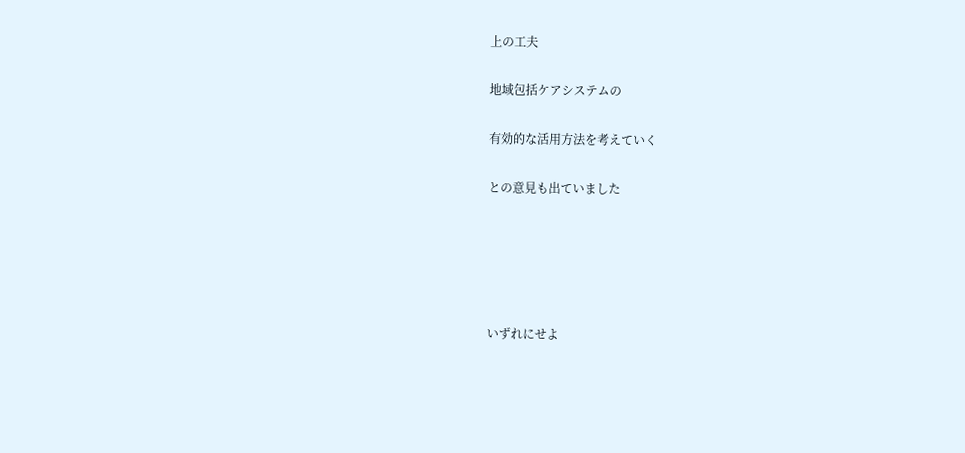上の工夫

地域包括ケアシステムの

有効的な活用方法を考えていく

との意見も出ていました





いずれにせよ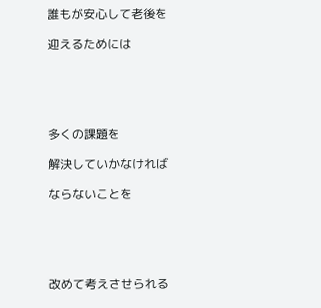誰もが安心して老後を

迎えるためには





多くの課題を

解決していかなければ

ならないことを





改めて考えさせられる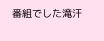番組でした滝汗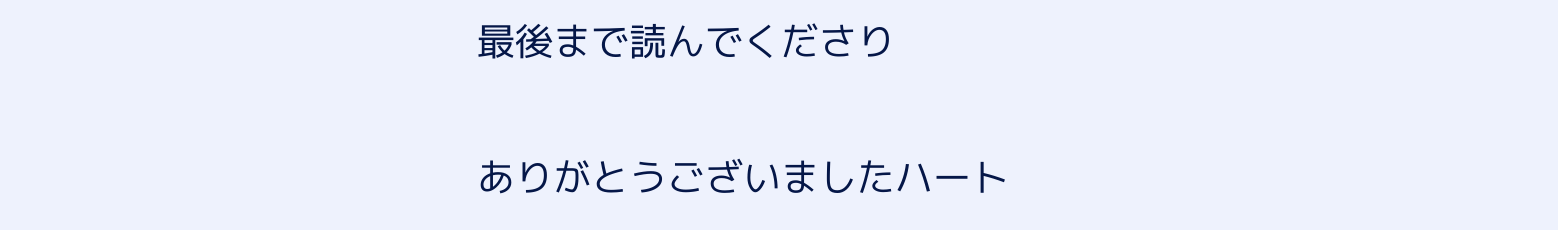最後まで読んでくださり

ありがとうございましたハート